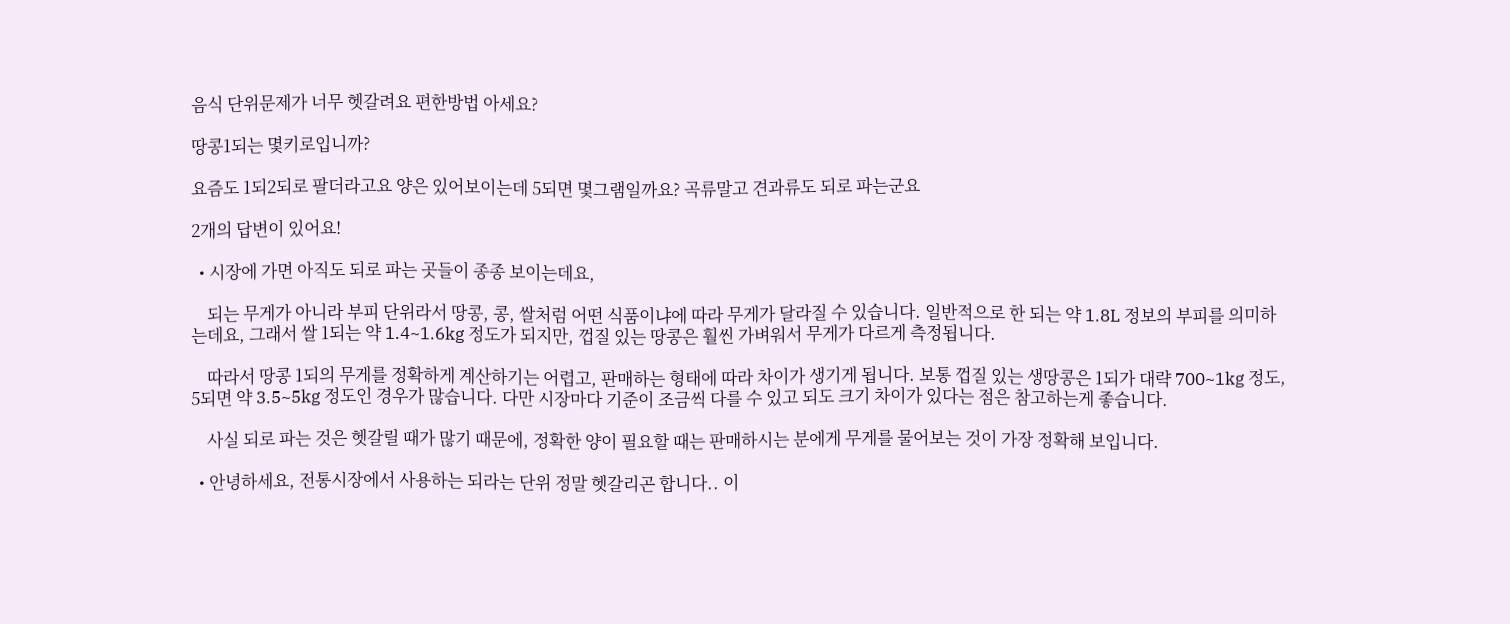음식 단위문제가 너무 헷갈려요 편한방법 아세요?

땅콩1되는 몇키로입니까?

요즘도 1되2되로 팔더라고요 양은 있어보이는데 5되면 몇그램일까요? 곡류말고 견과류도 되로 파는군요

2개의 답변이 있어요!

  • 시장에 가면 아직도 되로 파는 곳들이 종종 보이는데요,

    되는 무게가 아니라 부피 단위라서 땅콩, 콩, 쌀처럼 어떤 식품이냐에 따라 무게가 달라질 수 있습니다. 일반적으로 한 되는 약 1.8L 정보의 부피를 의미하는데요, 그래서 쌀 1되는 약 1.4~1.6kg 정도가 되지만, 껍질 있는 땅콩은 훨씬 가벼워서 무게가 다르게 측정됩니다.

    따라서 땅콩 1되의 무게를 정확하게 계산하기는 어렵고, 판매하는 형태에 따라 차이가 생기게 됩니다. 보통 껍질 있는 생땅콩은 1되가 대략 700~1kg 정도, 5되면 약 3.5~5kg 정도인 경우가 많습니다. 다만 시장마다 기준이 조금씩 다를 수 있고 되도 크기 차이가 있다는 점은 참고하는게 좋습니다.

    사실 되로 파는 것은 헷갈릴 때가 많기 때문에, 정확한 양이 필요할 때는 판매하시는 분에게 무게를 물어보는 것이 가장 정확해 보입니다.

  • 안녕하세요, 전통시장에서 사용하는 되라는 단위 정말 헷갈리곤 합니다.. 이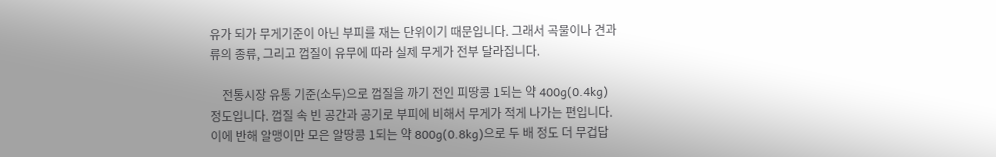유가 되가 무게기준이 아닌 부피를 재는 단위이기 때문입니다. 그래서 곡물이나 견과류의 종류, 그리고 껍질이 유무에 따라 실제 무게가 전부 달라집니다.

    전통시장 유통 기준(소두)으로 껍질을 까기 전인 피땅콩 1되는 약 400g(0.4kg)정도입니다. 껍질 속 빈 공간과 공기로 부피에 비해서 무게가 적게 나가는 편입니다. 이에 반해 알맹이만 모은 알땅콩 1되는 약 800g(0.8kg)으로 두 배 정도 더 무겁답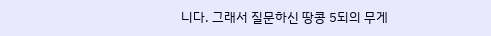니다. 그래서 질문하신 땅콩 5되의 무게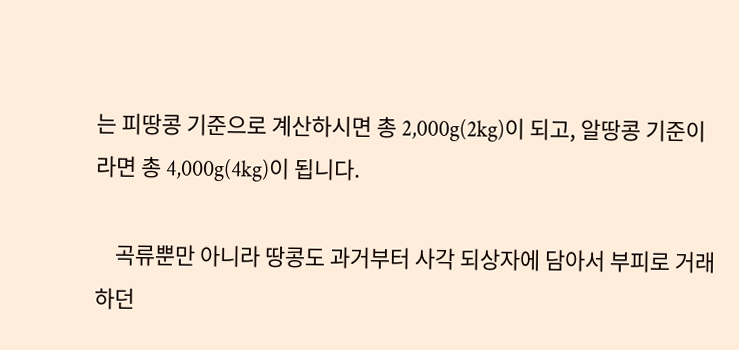는 피땅콩 기준으로 계산하시면 총 2,000g(2kg)이 되고, 알땅콩 기준이라면 총 4,000g(4kg)이 됩니다.

    곡류뿐만 아니라 땅콩도 과거부터 사각 되상자에 담아서 부피로 거래하던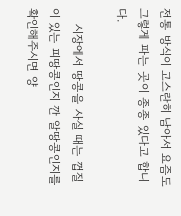전통 방식이 고스란히 남아서 요즘도 그렇게 파는 곳이 종종 있다고 합니다.

    시장에서 땅콩을 사실 때는 껍질이 있는 피땅콩인지 깐 알땅콩인지를 확인해주시면 양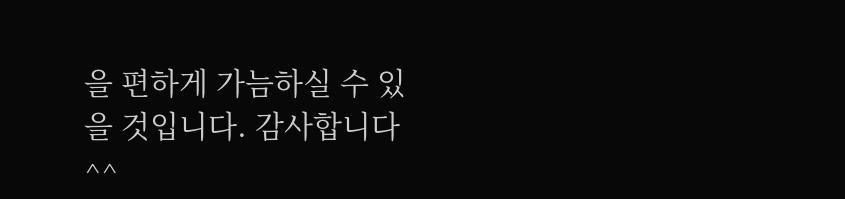을 편하게 가늠하실 수 있을 것입니다. 감사합니다 ^^